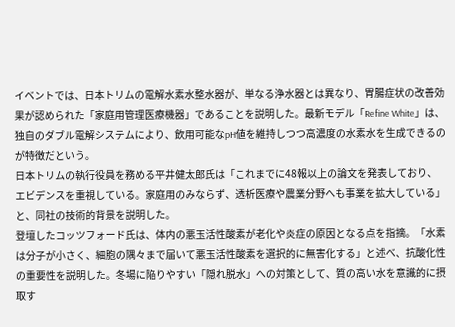イベントでは、日本トリムの電解水素水整水器が、単なる浄水器とは異なり、胃腸症状の改善効果が認められた「家庭用管理医療機器」であることを説明した。最新モデル「Refine White」は、独自のダブル電解システムにより、飲用可能なpH値を維持しつつ高濃度の水素水を生成できるのが特徴だという。
日本トリムの執行役員を務める平井健太郎氏は「これまでに48報以上の論文を発表しており、エビデンスを重視している。家庭用のみならず、透析医療や農業分野へも事業を拡大している」と、同社の技術的背景を説明した。
登壇したコッツフォード氏は、体内の悪玉活性酸素が老化や炎症の原因となる点を指摘。「水素は分子が小さく、細胞の隅々まで届いて悪玉活性酸素を選択的に無害化する」と述べ、抗酸化性の重要性を説明した。冬場に陥りやすい「隠れ脱水」への対策として、質の高い水を意識的に摂取す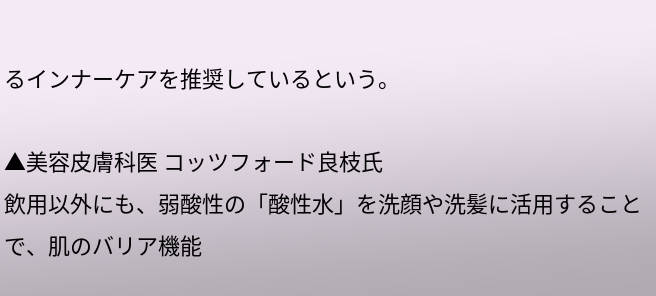るインナーケアを推奨しているという。

▲美容皮膚科医 コッツフォード良枝氏
飲用以外にも、弱酸性の「酸性水」を洗顔や洗髪に活用することで、肌のバリア機能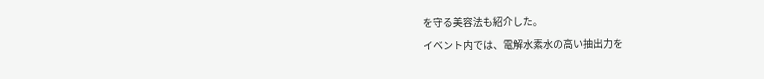を守る美容法も紹介した。
イベント内では、電解水素水の高い抽出力を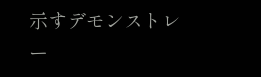示すデモンストレー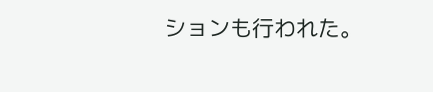ションも行われた。